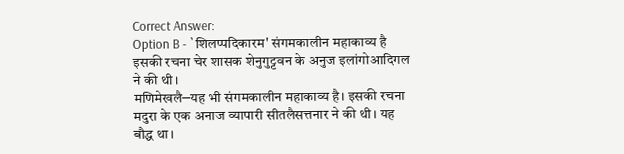Correct Answer:
Option B - `शिलप्पदिकारम' संगमकालीन महाकाव्य है इसकी रचना चेर शासक शेनुगुट्टवन के अनुज इलांगोआदिगल ने की थी।
मणिमेखलै─यह भी संगमकालीन महाकाव्य है। इसकी रचना मदुरा के एक अनाज व्यापारी सीतलैसत्तनार ने की थी। यह बौद्ध था।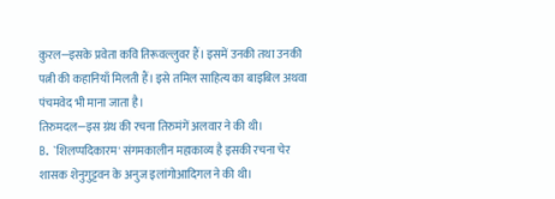कुरल─इसके प्रवेता कवि तिरूवल्लुवर हैं। इसमें उनकी तथा उनकी पत्नी की कहानियाँ मिलती हैं। इसे तमिल साहित्य का बाइबिल अथवा पंचमवेद भी माना जाता है।
तिरुमदल─इस ग्रंथ की रचना तिरुमंगें अलवार ने की थी।
B. `शिलप्पदिकारम' संगमकालीन महाकाव्य है इसकी रचना चेर शासक शेनुगुट्टवन के अनुज इलांगोआदिगल ने की थी।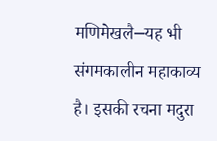मणिमेखलै─यह भी संगमकालीन महाकाव्य है। इसकी रचना मदुरा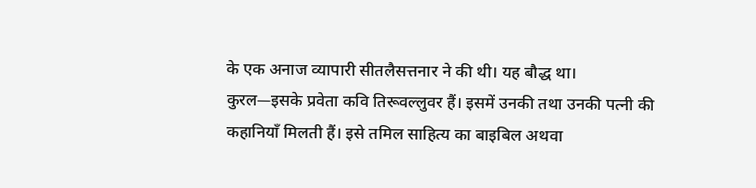के एक अनाज व्यापारी सीतलैसत्तनार ने की थी। यह बौद्ध था।
कुरल─इसके प्रवेता कवि तिरूवल्लुवर हैं। इसमें उनकी तथा उनकी पत्नी की कहानियाँ मिलती हैं। इसे तमिल साहित्य का बाइबिल अथवा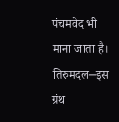पंचमवेद भी माना जाता है।
तिरुमदल─इस ग्रंथ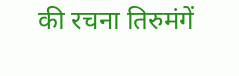की रचना तिरुमंगें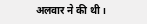अलवार ने की थी।